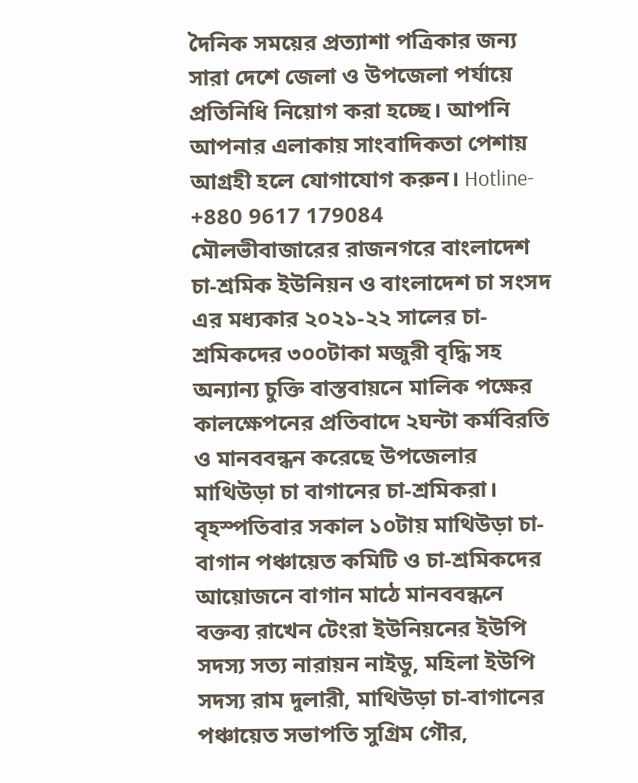দৈনিক সময়ের প্রত্যাশা পত্রিকার জন্য সারা দেশে জেলা ও উপজেলা পর্যায়ে প্রতিনিধি নিয়োগ করা হচ্ছে। আপনি আপনার এলাকায় সাংবাদিকতা পেশায় আগ্রহী হলে যোগাযোগ করুন। Hotline- +880 9617 179084
মৌলভীবাজারের রাজনগরে বাংলাদেশ চা-শ্রমিক ইউনিয়ন ও বাংলাদেশ চা সংসদ এর মধ্যকার ২০২১-২২ সালের চা-শ্রমিকদের ৩০০টাকা মজুরী বৃদ্ধি সহ অন্যান্য চুক্তি বাস্তবায়নে মালিক পক্ষের কালক্ষেপনের প্রতিবাদে ২ঘন্টা কর্মবিরতি ও মানববন্ধন করেছে উপজেলার মাথিউড়া চা বাগানের চা-শ্রমিকরা। বৃহস্পতিবার সকাল ১০টায় মাথিউড়া চা-বাগান পঞ্চায়েত কমিটি ও চা-শ্রমিকদের আয়োজনে বাগান মাঠে মানববন্ধনে বক্তব্য রাখেন টেংরা ইউনিয়নের ইউপি সদস্য সত্য নারায়ন নাইডু, মহিলা ইউপি সদস্য রাম দুলারী, মাথিউড়া চা-বাগানের পঞ্চায়েত সভাপতি সুগ্রিম গৌর,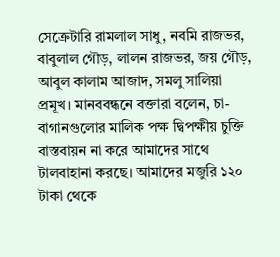সেক্রেটারি রামলাল সাধু, নবমি রাজভর, বাবুলাল গৌড়, লালন রাজভর, জয় গৌড়, আবুল কালাম আজাদ, সমলু সালিয়া প্রমূখ। মানববন্ধনে বক্তারা বলেন, চা-বাগানগুলোর মালিক পক্ষ দ্বিপক্ষীয় চুক্তি বাস্তবায়ন না করে আমাদের সাথে টালবাহানা করছে। আমাদের মজুরি ১২০ টাকা থেকে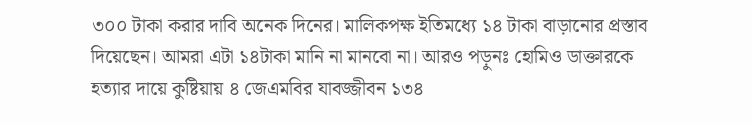৩০০ টাকা করার দাবি অনেক দিনের। মালিকপক্ষ ইতিমধ্যে ১৪ টাকা বাড়ানোর প্রস্তাব দিয়েছেন। আমরা এটা ১৪টাকা মানি না মানবো না। আরও পড়ুনঃ হোমিও ডাক্তারকে হত্যার দায়ে কুষ্টিয়ায় ৪ জেএমবির যাবজ্জীবন ১৩৪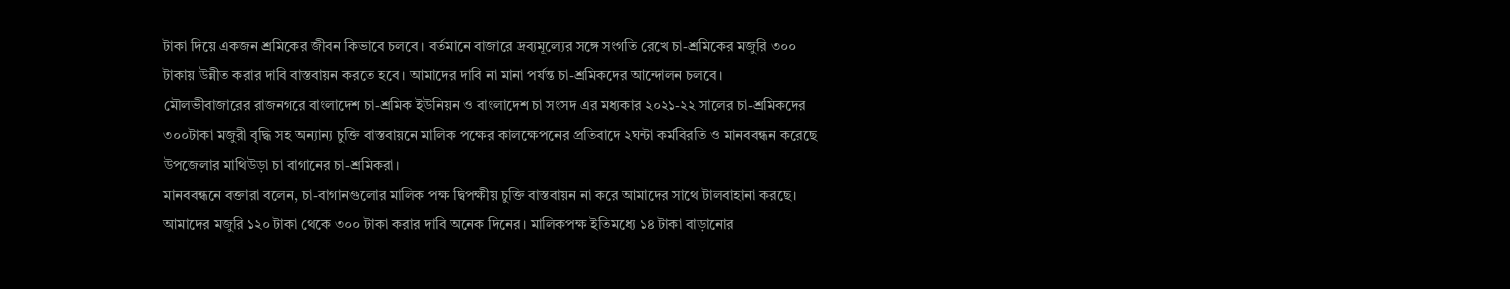টাকা দিয়ে একজন শ্রমিকের জীবন কিভাবে চলবে। বর্তমানে বাজারে দ্রব্যমূল্যের সঙ্গে সংগতি রেখে চা-শ্রমিকের মজুরি ৩০০ টাকায় উন্নীত করার দাবি বাস্তবায়ন করতে হবে। আমাদের দাবি না মানা পর্যন্ত চা-শ্রমিকদের আন্দোলন চলবে।
মৌলভীবাজারের রাজনগরে বাংলাদেশ চা-শ্রমিক ইউনিয়ন ও বাংলাদেশ চা সংসদ এর মধ্যকার ২০২১-২২ সালের চা-শ্রমিকদের ৩০০টাকা মজুরী বৃদ্ধি সহ অন্যান্য চুক্তি বাস্তবায়নে মালিক পক্ষের কালক্ষেপনের প্রতিবাদে ২ঘন্টা কর্মবিরতি ও মানববন্ধন করেছে উপজেলার মাথিউড়া চা বাগানের চা-শ্রমিকরা।
মানববন্ধনে বক্তারা বলেন, চা-বাগানগুলোর মালিক পক্ষ দ্বিপক্ষীয় চুক্তি বাস্তবায়ন না করে আমাদের সাথে টালবাহানা করছে। আমাদের মজুরি ১২০ টাকা থেকে ৩০০ টাকা করার দাবি অনেক দিনের। মালিকপক্ষ ইতিমধ্যে ১৪ টাকা বাড়ানোর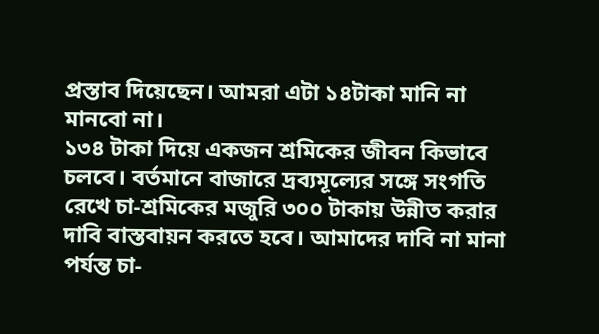প্রস্তাব দিয়েছেন। আমরা এটা ১৪টাকা মানি না মানবো না।
১৩৪ টাকা দিয়ে একজন শ্রমিকের জীবন কিভাবে চলবে। বর্তমানে বাজারে দ্রব্যমূল্যের সঙ্গে সংগতি রেখে চা-শ্রমিকের মজুরি ৩০০ টাকায় উন্নীত করার দাবি বাস্তবায়ন করতে হবে। আমাদের দাবি না মানা পর্যন্ত চা-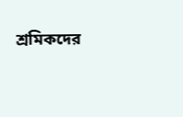শ্রমিকদের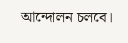আন্দোলন চলবে।